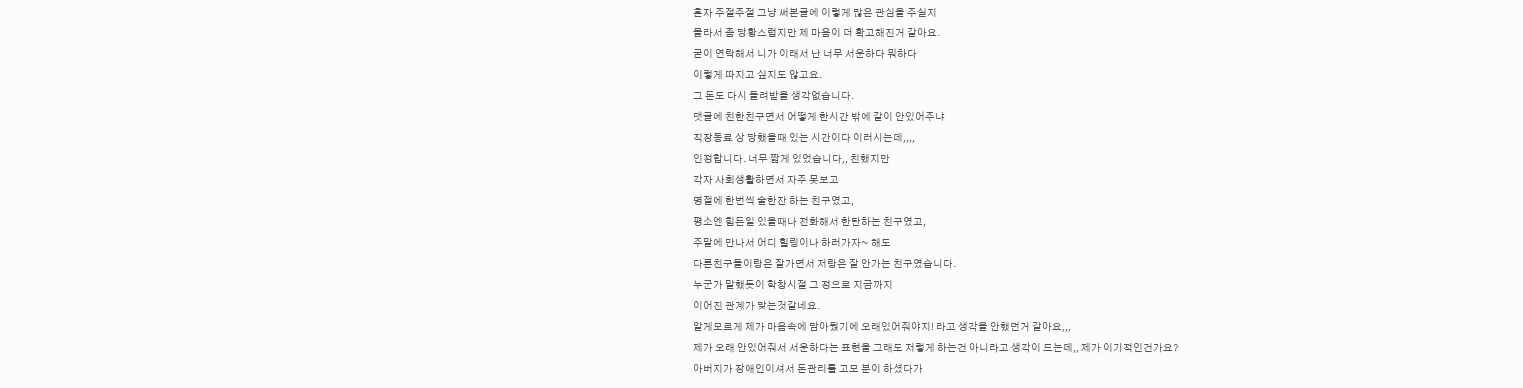혼자 주절주절 그냥 써본글에 이렇게 많은 관심을 주실지
몰라서 좀 당황스럽지만 제 마음이 더 확고해진거 같아요.
굳이 연락해서 니가 이래서 난 너무 서운하다 뭐하다
이렇게 따지고 싶지도 않고요.
그 돈도 다시 돌려받을 생각없습니다.
댓글에 친한친구면서 어떻게 한시간 밖에 같이 안있어주냐
직장동료 상 당했을때 있는 시간이다 이러시는데,,,,
인정합니다. 너무 짧게 있었습니다,, 친했지만
각자 사회생활하면서 자주 못보고
명절에 한번씩 술한잔 하는 친구였고,
평소엔 힘든일 있을때나 전화해서 한탄하는 친구였고,
주말에 만나서 어디 힐링이나 하러가자~ 해도
다른친구들이랑은 잘가면서 저랑은 잘 안가는 친구였습니다.
누군가 말했듯이 학창시절 그 정으로 지금까지
이어진 관계가 맞는것같네요.
알게모르게 제가 마음속에 담아뒀기에 오래있어줘야지! 라고 생각을 안했던거 같아요,,,
제가 오래 안있어줘서 서운하다는 표현을 그래도 저렇게 하는건 아니라고 생각이 드는데,, 제가 이기적인건가요?
아버지가 장애인이셔서 돈관리를 고모 분이 하셨다가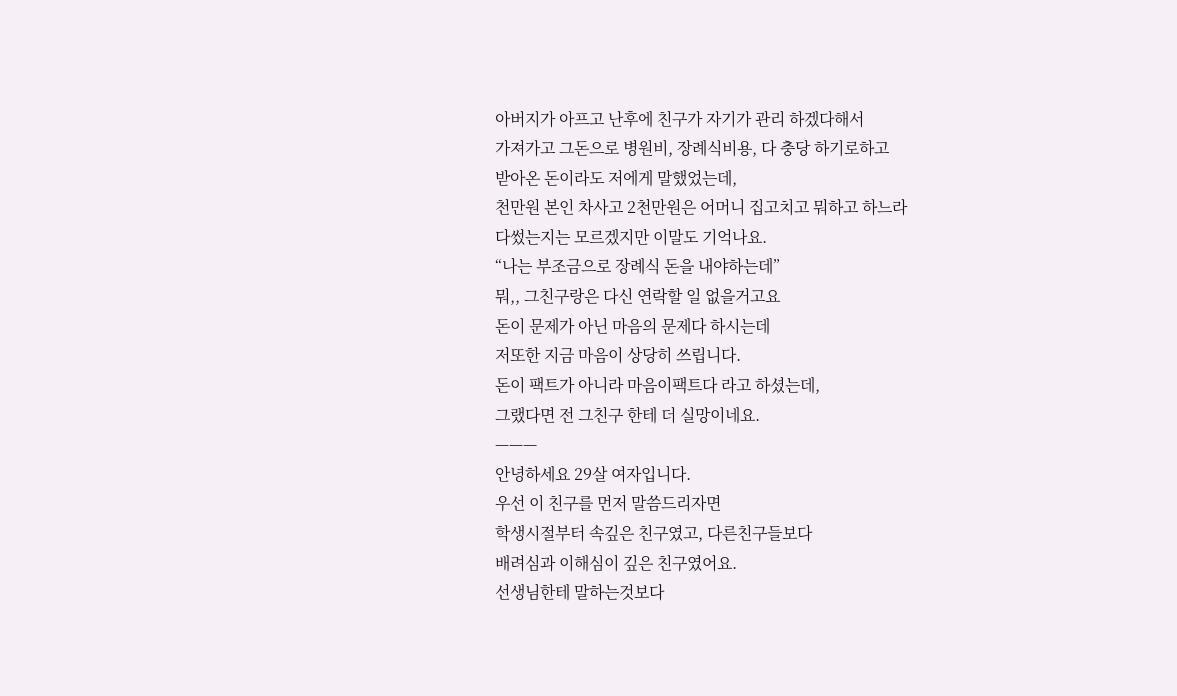아버지가 아프고 난후에 친구가 자기가 관리 하겠다해서
가져가고 그돈으로 병원비, 장례식비용, 다 충당 하기로하고
받아온 돈이라도 저에게 말했었는데,
천만원 본인 차사고 2천만원은 어머니 집고치고 뭐하고 하느라
다썼는지는 모르겠지만 이말도 기억나요.
“나는 부조금으로 장례식 돈을 내야하는데”
뭐,, 그친구랑은 다신 연락할 일 없을거고요
돈이 문제가 아닌 마음의 문제다 하시는데
저또한 지금 마음이 상당히 쓰립니다.
돈이 팩트가 아니라 마음이팩트다 라고 하셨는데,
그랬다면 전 그친구 한테 더 실망이네요.
———
안녕하세요 29살 여자입니다.
우선 이 친구를 먼저 말씀드리자면
학생시절부터 속깊은 친구였고, 다른친구들보다
배려심과 이해심이 깊은 친구였어요.
선생님한테 말하는것보다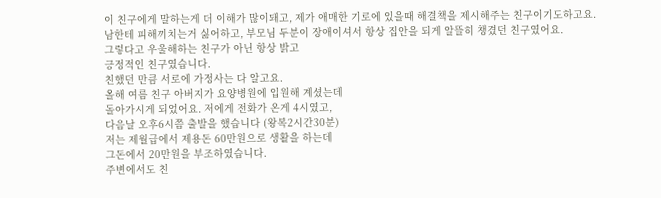이 친구에게 말하는게 더 이해가 많이돼고, 제가 애매한 기로에 있을때 해결책을 제시해주는 친구이기도하고요.
남한테 피해끼치는거 싫어하고, 부모님 두분이 장애이셔서 항상 집안을 되게 알뜰히 챙겼던 친구였어요.
그렇다고 우울해하는 친구가 아닌 항상 밝고
긍정적인 친구였습니다.
친했던 만큼 서로에 가정사는 다 알고요.
올해 여름 친구 아버지가 요양병원에 입원해 계셨는데
돌아가시게 되었어요. 저에게 전화가 온게 4시였고,
다음날 오후6시쯤 출발을 했습니다 (왕복2시간30분)
저는 제월급에서 제용돈 60만원으로 생활을 하는데
그돈에서 20만원을 부조하였습니다.
주변에서도 친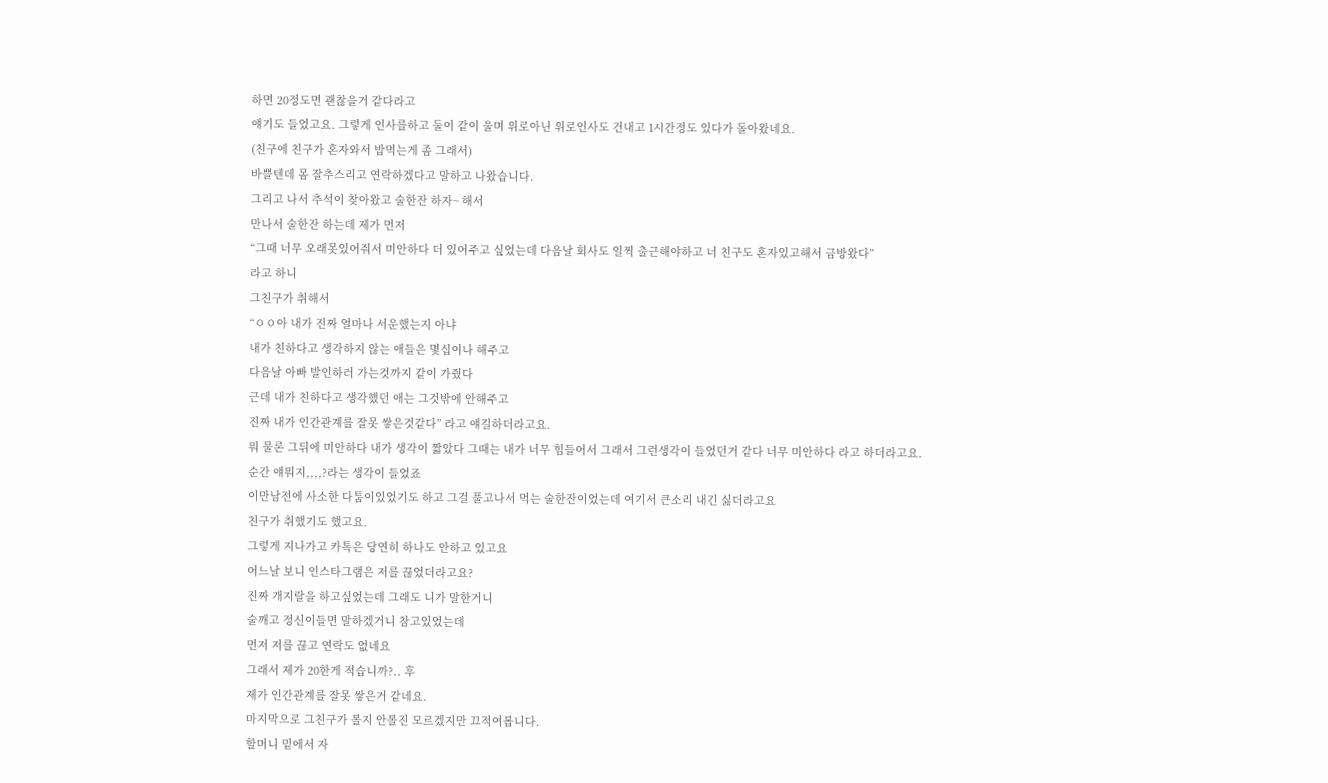하면 20정도면 괜찮을거 같다라고
얘기도 들었고요. 그렇게 인사를하고 둘이 같이 울며 위로아닌 위로인사도 건내고 1시간정도 있다가 돌아왔네요.
(친구에 친구가 혼자와서 밥먹는게 좀 그래서)
바쁠텐데 몸 잘추스리고 연락하겠다고 말하고 나왔습니다.
그리고 나서 추석이 찾아왔고 술한잔 하자~ 해서
만나서 술한잔 하는데 제가 먼저
“그때 너무 오래못있어줘서 미안하다 더 있어주고 싶었는데 다음날 회사도 일찍 출근해야하고 너 친구도 혼자있고해서 금방왔다”
라고 하니
그친구가 취해서
“ㅇㅇ아 내가 진짜 얼마나 서운했는지 아냐
내가 친하다고 생각하지 않는 애들은 몇십이나 해주고
다음날 아빠 발인하러 가는것까지 같이 가줬다
근데 내가 친하다고 생각했던 애는 그것밖에 안해주고
진짜 내가 인간관계를 잘못 쌓은것같다” 라고 얘길하더라고요.
뭐 물론 그뒤에 미안하다 내가 생각이 짧았다 그때는 내가 너무 힘들어서 그래서 그런생각이 들었던거 같다 너무 미안하다 라고 하더라고요.
순간 얘뭐지,,,,?라는 생각이 들었죠
이만남전에 사소한 다툼이있었기도 하고 그걸 풀고나서 먹는 술한잔이었는데 여기서 큰소리 내긴 싫더라고요
친구가 취했기도 했고요.
그렇게 지나가고 카톡은 당연히 하나도 안하고 있고요
어느날 보니 인스타그램은 저를 끊었더라고요?
진짜 개지랄을 하고싶었는데 그래도 니가 말한거니
술깨고 정신이들면 말하겠거니 참고있었는데
먼저 저를 끊고 연락도 없네요
그래서 제가 20한게 적습니까?.. 후
제가 인간관계를 잘못 쌓은거 같네요.
마지막으로 그친구가 볼지 안볼진 모르겠지만 끄적여봅니다.
할머니 밑에서 자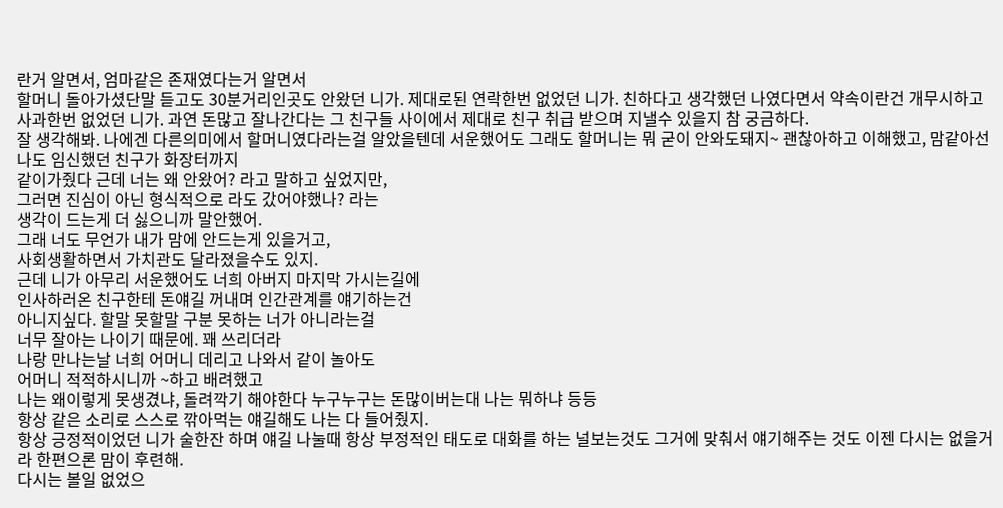란거 알면서, 엄마같은 존재였다는거 알면서
할머니 돌아가셨단말 듣고도 30분거리인곳도 안왔던 니가. 제대로된 연락한번 없었던 니가. 친하다고 생각했던 나였다면서 약속이란건 개무시하고 사과한번 없었던 니가. 과연 돈많고 잘나간다는 그 친구들 사이에서 제대로 친구 취급 받으며 지낼수 있을지 참 궁금하다.
잘 생각해봐. 나에겐 다른의미에서 할머니였다라는걸 알았을텐데 서운했어도 그래도 할머니는 뭐 굳이 안와도돼지~ 괜찮아하고 이해했고, 맘같아선 나도 임신했던 친구가 화장터까지
같이가줬다 근데 너는 왜 안왔어? 라고 말하고 싶었지만,
그러면 진심이 아닌 형식적으로 라도 갔어야했나? 라는
생각이 드는게 더 싫으니까 말안했어.
그래 너도 무언가 내가 맘에 안드는게 있을거고,
사회생활하면서 가치관도 달라졌을수도 있지.
근데 니가 아무리 서운했어도 너희 아버지 마지막 가시는길에
인사하러온 친구한테 돈얘길 꺼내며 인간관계를 얘기하는건
아니지싶다. 할말 못할말 구분 못하는 너가 아니라는걸
너무 잘아는 나이기 때문에. 꽤 쓰리더라
나랑 만나는날 너희 어머니 데리고 나와서 같이 놀아도
어머니 적적하시니까 ~하고 배려했고
나는 왜이렇게 못생겼냐, 돌려깍기 해야한다 누구누구는 돈많이버는대 나는 뭐하냐 등등
항상 같은 소리로 스스로 깎아먹는 얘길해도 나는 다 들어줬지.
항상 긍정적이었던 니가 술한잔 하며 얘길 나눌때 항상 부정적인 태도로 대화를 하는 널보는것도 그거에 맞춰서 얘기해주는 것도 이젠 다시는 없을거라 한편으론 맘이 후련해.
다시는 볼일 없었으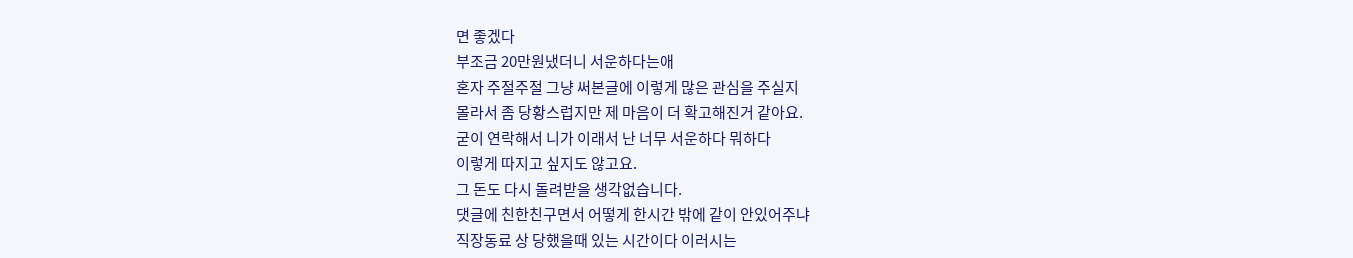면 좋겠다
부조금 20만원냈더니 서운하다는애
혼자 주절주절 그냥 써본글에 이렇게 많은 관심을 주실지
몰라서 좀 당황스럽지만 제 마음이 더 확고해진거 같아요.
굳이 연락해서 니가 이래서 난 너무 서운하다 뭐하다
이렇게 따지고 싶지도 않고요.
그 돈도 다시 돌려받을 생각없습니다.
댓글에 친한친구면서 어떻게 한시간 밖에 같이 안있어주냐
직장동료 상 당했을때 있는 시간이다 이러시는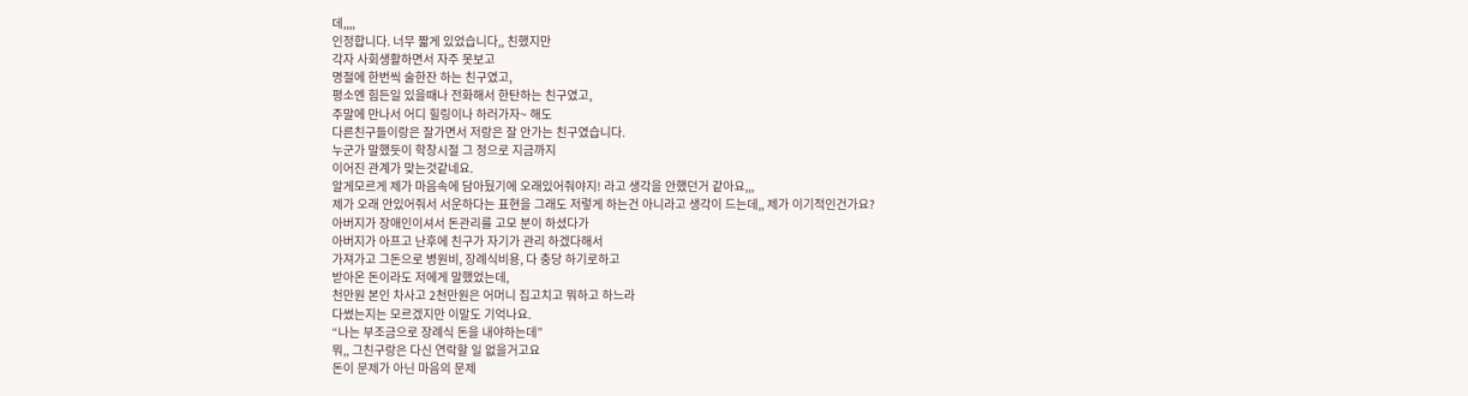데,,,,
인정합니다. 너무 짧게 있었습니다,, 친했지만
각자 사회생활하면서 자주 못보고
명절에 한번씩 술한잔 하는 친구였고,
평소엔 힘든일 있을때나 전화해서 한탄하는 친구였고,
주말에 만나서 어디 힐링이나 하러가자~ 해도
다른친구들이랑은 잘가면서 저랑은 잘 안가는 친구였습니다.
누군가 말했듯이 학창시절 그 정으로 지금까지
이어진 관계가 맞는것같네요.
알게모르게 제가 마음속에 담아뒀기에 오래있어줘야지! 라고 생각을 안했던거 같아요,,,
제가 오래 안있어줘서 서운하다는 표현을 그래도 저렇게 하는건 아니라고 생각이 드는데,, 제가 이기적인건가요?
아버지가 장애인이셔서 돈관리를 고모 분이 하셨다가
아버지가 아프고 난후에 친구가 자기가 관리 하겠다해서
가져가고 그돈으로 병원비, 장례식비용, 다 충당 하기로하고
받아온 돈이라도 저에게 말했었는데,
천만원 본인 차사고 2천만원은 어머니 집고치고 뭐하고 하느라
다썼는지는 모르겠지만 이말도 기억나요.
“나는 부조금으로 장례식 돈을 내야하는데”
뭐,, 그친구랑은 다신 연락할 일 없을거고요
돈이 문제가 아닌 마음의 문제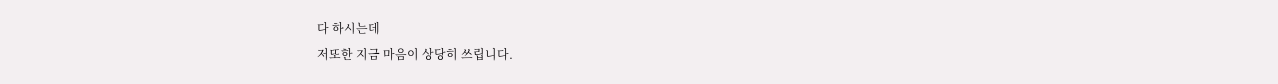다 하시는데
저또한 지금 마음이 상당히 쓰립니다.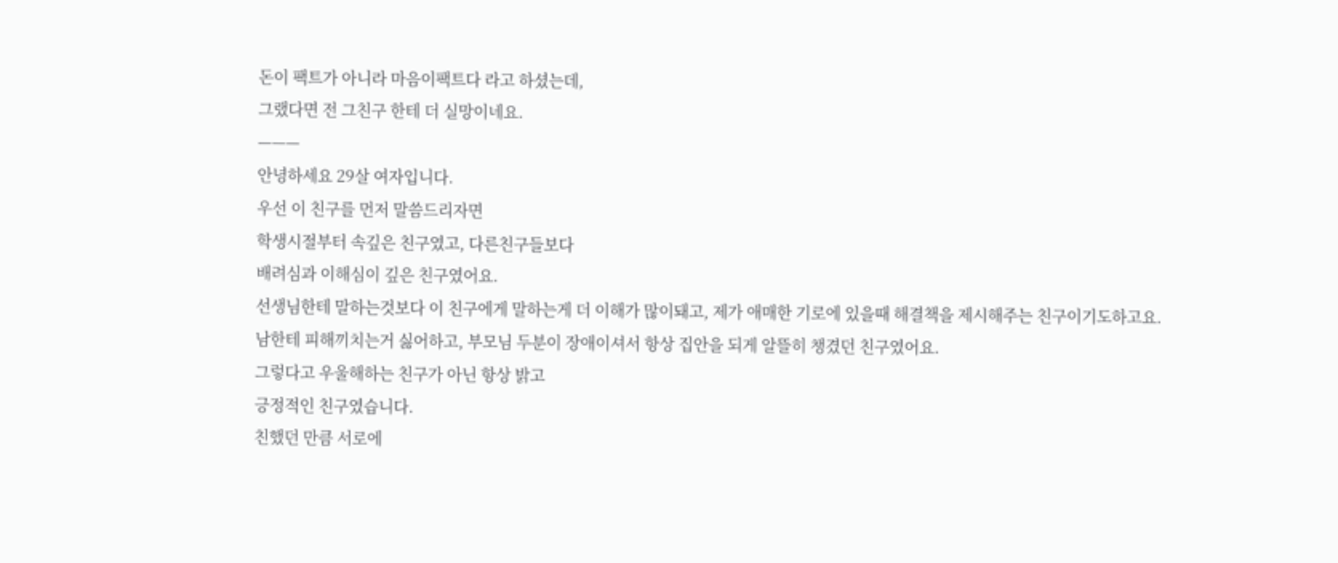돈이 팩트가 아니라 마음이팩트다 라고 하셨는데,
그랬다면 전 그친구 한테 더 실망이네요.
———
안녕하세요 29살 여자입니다.
우선 이 친구를 먼저 말씀드리자면
학생시절부터 속깊은 친구였고, 다른친구들보다
배려심과 이해심이 깊은 친구였어요.
선생님한테 말하는것보다 이 친구에게 말하는게 더 이해가 많이돼고, 제가 애매한 기로에 있을때 해결책을 제시해주는 친구이기도하고요.
남한테 피해끼치는거 싫어하고, 부모님 두분이 장애이셔서 항상 집안을 되게 알뜰히 챙겼던 친구였어요.
그렇다고 우울해하는 친구가 아닌 항상 밝고
긍정적인 친구였습니다.
친했던 만큼 서로에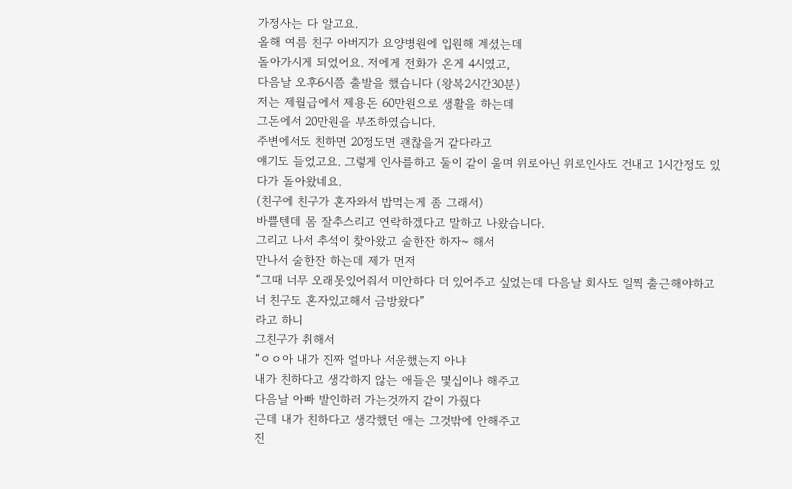가정사는 다 알고요.
올해 여름 친구 아버지가 요양병원에 입원해 계셨는데
돌아가시게 되었어요. 저에게 전화가 온게 4시였고,
다음날 오후6시쯤 출발을 했습니다 (왕복2시간30분)
저는 제월급에서 제용돈 60만원으로 생활을 하는데
그돈에서 20만원을 부조하였습니다.
주변에서도 친하면 20정도면 괜찮을거 같다라고
얘기도 들었고요. 그렇게 인사를하고 둘이 같이 울며 위로아닌 위로인사도 건내고 1시간정도 있다가 돌아왔네요.
(친구에 친구가 혼자와서 밥먹는게 좀 그래서)
바쁠텐데 몸 잘추스리고 연락하겠다고 말하고 나왔습니다.
그리고 나서 추석이 찾아왔고 술한잔 하자~ 해서
만나서 술한잔 하는데 제가 먼저
“그때 너무 오래못있어줘서 미안하다 더 있어주고 싶었는데 다음날 회사도 일찍 출근해야하고 너 친구도 혼자있고해서 금방왔다”
라고 하니
그친구가 취해서
“ㅇㅇ아 내가 진짜 얼마나 서운했는지 아냐
내가 친하다고 생각하지 않는 애들은 몇십이나 해주고
다음날 아빠 발인하러 가는것까지 같이 가줬다
근데 내가 친하다고 생각했던 애는 그것밖에 안해주고
진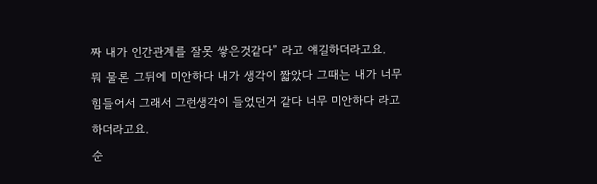짜 내가 인간관계를 잘못 쌓은것같다” 라고 얘길하더라고요.
뭐 물론 그뒤에 미안하다 내가 생각이 짧았다 그때는 내가 너무 힘들어서 그래서 그런생각이 들었던거 같다 너무 미안하다 라고 하더라고요.
순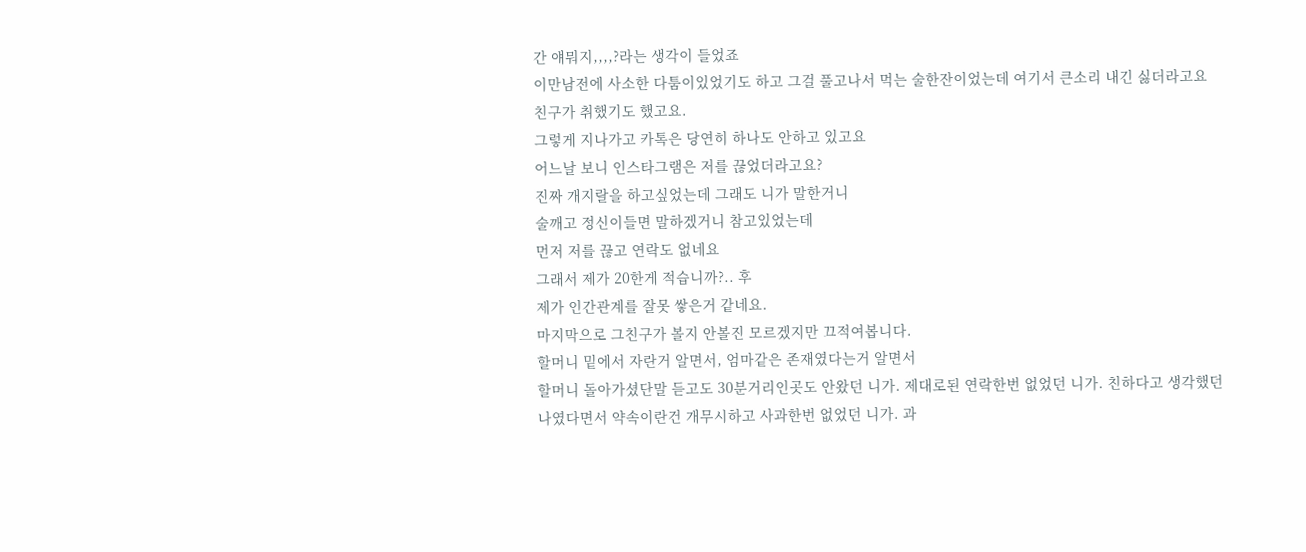간 얘뭐지,,,,?라는 생각이 들었죠
이만남전에 사소한 다툼이있었기도 하고 그걸 풀고나서 먹는 술한잔이었는데 여기서 큰소리 내긴 싫더라고요
친구가 취했기도 했고요.
그렇게 지나가고 카톡은 당연히 하나도 안하고 있고요
어느날 보니 인스타그램은 저를 끊었더라고요?
진짜 개지랄을 하고싶었는데 그래도 니가 말한거니
술깨고 정신이들면 말하겠거니 참고있었는데
먼저 저를 끊고 연락도 없네요
그래서 제가 20한게 적습니까?.. 후
제가 인간관계를 잘못 쌓은거 같네요.
마지막으로 그친구가 볼지 안볼진 모르겠지만 끄적여봅니다.
할머니 밑에서 자란거 알면서, 엄마같은 존재였다는거 알면서
할머니 돌아가셨단말 듣고도 30분거리인곳도 안왔던 니가. 제대로된 연락한번 없었던 니가. 친하다고 생각했던 나였다면서 약속이란건 개무시하고 사과한번 없었던 니가. 과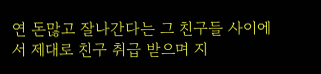연 돈많고 잘나간다는 그 친구들 사이에서 제대로 친구 취급 받으며 지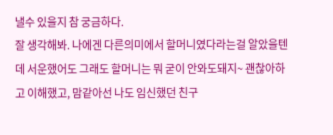낼수 있을지 참 궁금하다.
잘 생각해봐. 나에겐 다른의미에서 할머니였다라는걸 알았을텐데 서운했어도 그래도 할머니는 뭐 굳이 안와도돼지~ 괜찮아하고 이해했고, 맘같아선 나도 임신했던 친구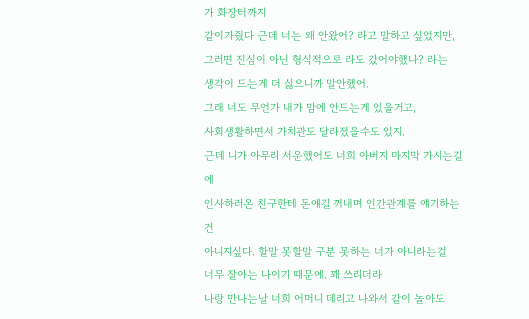가 화장터까지
같이가줬다 근데 너는 왜 안왔어? 라고 말하고 싶었지만,
그러면 진심이 아닌 형식적으로 라도 갔어야했나? 라는
생각이 드는게 더 싫으니까 말안했어.
그래 너도 무언가 내가 맘에 안드는게 있을거고,
사회생활하면서 가치관도 달라졌을수도 있지.
근데 니가 아무리 서운했어도 너희 아버지 마지막 가시는길에
인사하러온 친구한테 돈얘길 꺼내며 인간관계를 얘기하는건
아니지싶다. 할말 못할말 구분 못하는 너가 아니라는걸
너무 잘아는 나이기 때문에. 꽤 쓰리더라
나랑 만나는날 너희 어머니 데리고 나와서 같이 놀아도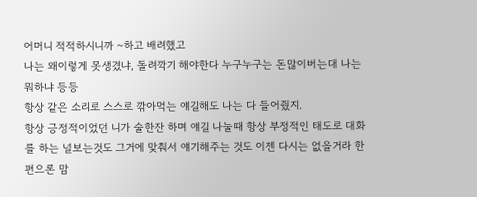어머니 적적하시니까 ~하고 배려했고
나는 왜이렇게 못생겼냐, 돌려깍기 해야한다 누구누구는 돈많이버는대 나는 뭐하냐 등등
항상 같은 소리로 스스로 깎아먹는 얘길해도 나는 다 들어줬지.
항상 긍정적이었던 니가 술한잔 하며 얘길 나눌때 항상 부정적인 태도로 대화를 하는 널보는것도 그거에 맞춰서 얘기해주는 것도 이젠 다시는 없을거라 한편으론 맘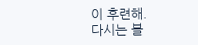이 후련해.
다시는 볼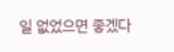일 없었으면 좋겠다